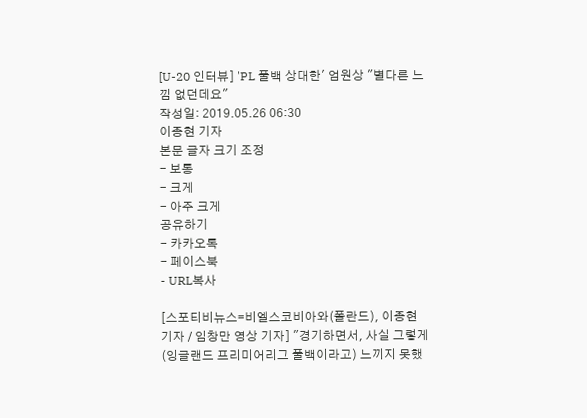[U-20 인터뷰] 'PL 풀백 상대한' 엄원상 "별다른 느낌 없던데요"
작성일: 2019.05.26 06:30
이종현 기자
본문 글자 크기 조정
- 보통
- 크게
- 아주 크게
공유하기
- 카카오톡
- 페이스북
- URL복사

[스포티비뉴스=비엘스코비아와(폴란드), 이종현 기자 / 임창만 영상 기자] "경기하면서, 사실 그렇게(잉글랜드 프리미어리그 풀백이라고) 느끼지 못했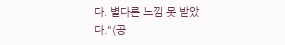다. 별다른 느낌 못 받았다."(공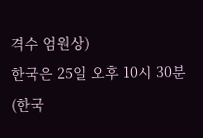격수 엄원상)
한국은 25일 오후 10시 30분(한국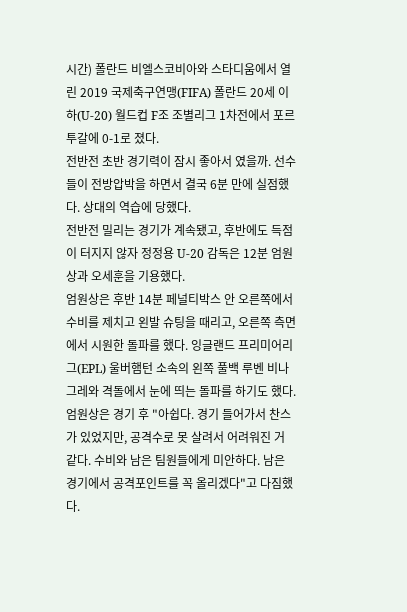시간) 폴란드 비엘스코비아와 스타디움에서 열린 2019 국제축구연맹(FIFA) 폴란드 20세 이하(U-20) 월드컵 F조 조별리그 1차전에서 포르투갈에 0-1로 졌다.
전반전 초반 경기력이 잠시 좋아서 였을까. 선수들이 전방압박을 하면서 결국 6분 만에 실점했다. 상대의 역습에 당했다.
전반전 밀리는 경기가 계속됐고, 후반에도 득점이 터지지 않자 정정용 U-20 감독은 12분 엄원상과 오세훈을 기용했다.
엄원상은 후반 14분 페널티박스 안 오른쪽에서 수비를 제치고 왼발 슈팅을 때리고, 오른쪽 측면에서 시원한 돌파를 했다. 잉글랜드 프리미어리그(EPL) 울버햄턴 소속의 왼쪽 풀백 루벤 비나그레와 격돌에서 눈에 띄는 돌파를 하기도 했다.
엄원상은 경기 후 "아쉽다. 경기 들어가서 찬스가 있었지만, 공격수로 못 살려서 어려워진 거 같다. 수비와 남은 팀원들에게 미안하다. 남은 경기에서 공격포인트를 꼭 올리겠다"고 다짐했다.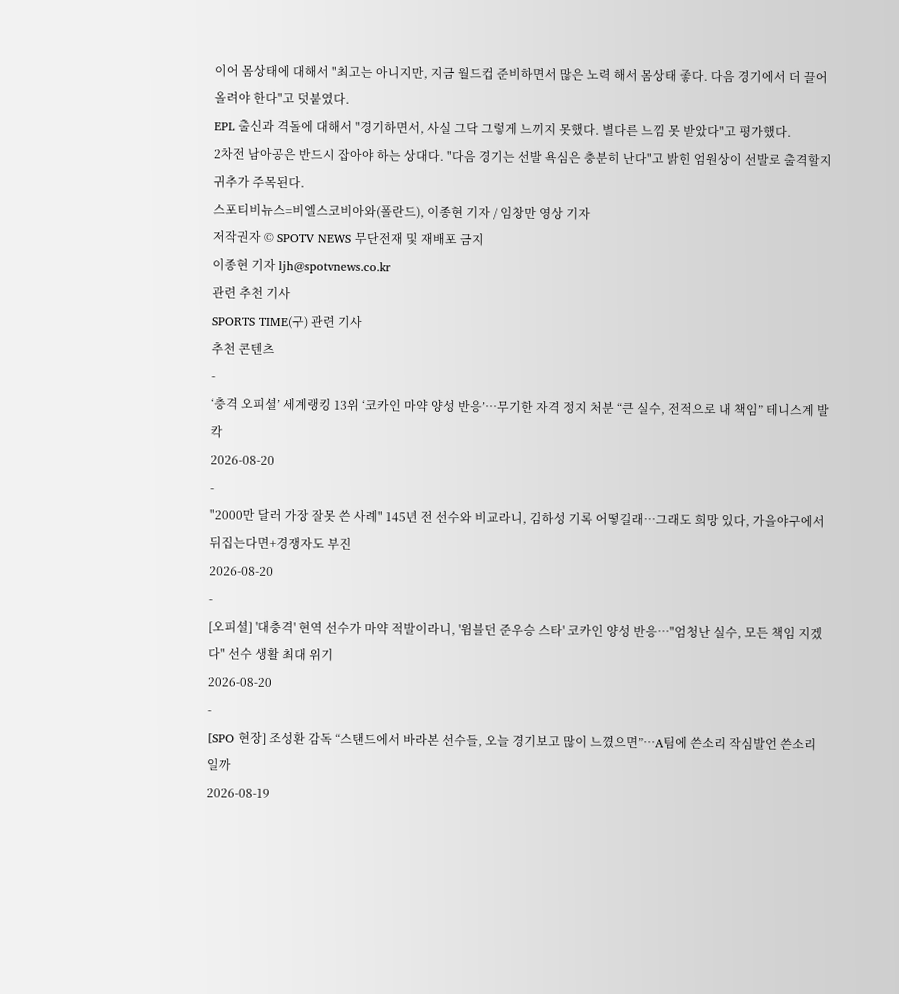이어 몸상태에 대해서 "최고는 아니지만, 지금 월드컵 준비하면서 많은 노력 해서 몸상태 좋다. 다음 경기에서 더 끌어올려야 한다"고 덧붙였다.
EPL 출신과 격돌에 대해서 "경기하면서, 사실 그닥 그렇게 느끼지 못했다. 별다른 느낌 못 받았다"고 평가했다.
2차전 남아공은 반드시 잡아야 하는 상대다. "다음 경기는 선발 욕심은 충분히 난다"고 밝힌 엄원상이 선발로 출격할지 귀추가 주목된다.
스포티비뉴스=비엘스코비아와(폴란드), 이종현 기자 / 임창만 영상 기자
저작권자 © SPOTV NEWS 무단전재 및 재배포 금지
이종현 기자 ljh@spotvnews.co.kr
관련 추천 기사
SPORTS TIME(구) 관련 기사
추천 콘텐츠
-
‘충격 오피셜’ 세계랭킹 13위 ‘코카인 마약 양성 반응’…무기한 자격 정지 처분 “큰 실수, 전적으로 내 책임” 테니스계 발칵
2026-08-20
-
"2000만 달러 가장 잘못 쓴 사례" 145년 전 선수와 비교라니, 김하성 기록 어떻길래…그래도 희망 있다, 가을야구에서 뒤집는다면+경쟁자도 부진
2026-08-20
-
[오피셜] '대충격' 현역 선수가 마약 적발이라니, '윔블던 준우승 스타' 코카인 양성 반응…"엄청난 실수, 모든 책임 지겠다" 선수 생활 최대 위기
2026-08-20
-
[SPO 현장] 조성환 감독 “스탠드에서 바라본 선수들, 오늘 경기보고 많이 느꼈으면”…A팀에 쓴소리 작심발언 쓴소리일까
2026-08-19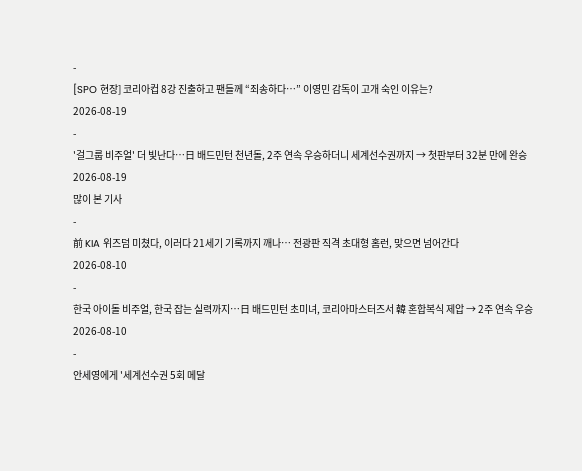-
[SPO 현장] 코리아컵 8강 진출하고 팬들께 “죄송하다…” 이영민 감독이 고개 숙인 이유는?
2026-08-19
-
'걸그룹 비주얼' 더 빛난다…日 배드민턴 천년돌, 2주 연속 우승하더니 세계선수권까지 → 첫판부터 32분 만에 완승
2026-08-19
많이 본 기사
-
前 KIA 위즈덤 미쳤다, 이러다 21세기 기록까지 깨나… 전광판 직격 초대형 홈런, 맞으면 넘어간다
2026-08-10
-
한국 아이돌 비주얼, 한국 잡는 실력까지…日 배드민턴 초미녀, 코리아마스터즈서 韓 혼합복식 제압 → 2주 연속 우승
2026-08-10
-
안세영에게 '세계선수권 5회 메달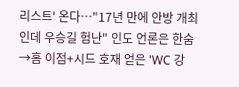리스트' 온다…"17년 만에 안방 개최인데 우승길 험난" 인도 언론은 한숨→홈 이점+시드 호재 얻은 'WC 강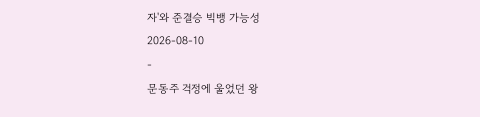자'와 준결승 빅뱅 가능성
2026-08-10
-
문동주 걱정에 울었던 왕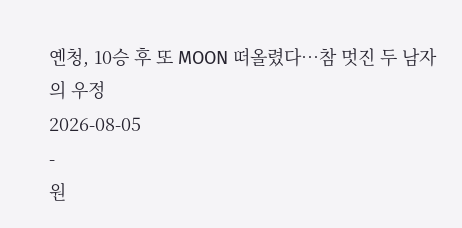옌청, 10승 후 또 MOON 떠올렸다…참 멋진 두 남자의 우정
2026-08-05
-
원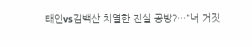태인vs김백산 치열한 진실 공방?…"너 거짓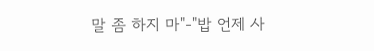말 좀 하지 마"-"밥 언제 사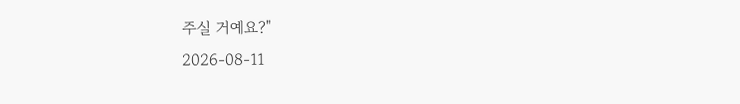주실 거예요?"
2026-08-11